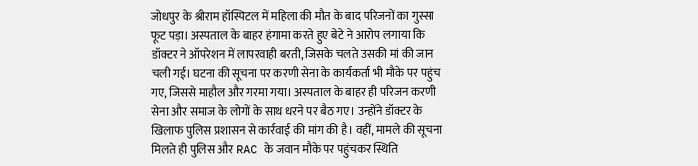जोधपुर के श्रीराम हॉस्पिटल में महिला की मौत के बाद परिजनों का गुस्सा फूट पड़ा। अस्पताल के बाहर हंगामा करते हुए बेटे ने आरोप लगाया कि डॉक्टर ने ऑपरेशन में लापरवाही बरती, जिसके चलते उसकी मां की जान चली गई। घटना की सूचना पर करणी सेना के कार्यकर्ता भी मौके पर पहुंच गए, जिससे माहौल और गरमा गया। अस्पताल के बाहर ही परिजन करणी सेना और समाज के लोगों के साथ धरने पर बैठ गए। उन्होंने डॉक्टर के खिलाफ पुलिस प्रशासन से कार्रवाई की मांग की है। वहीं, मामले की सूचना मिलते ही पुलिस और RAC के जवान मौके पर पहुंचकर स्थिति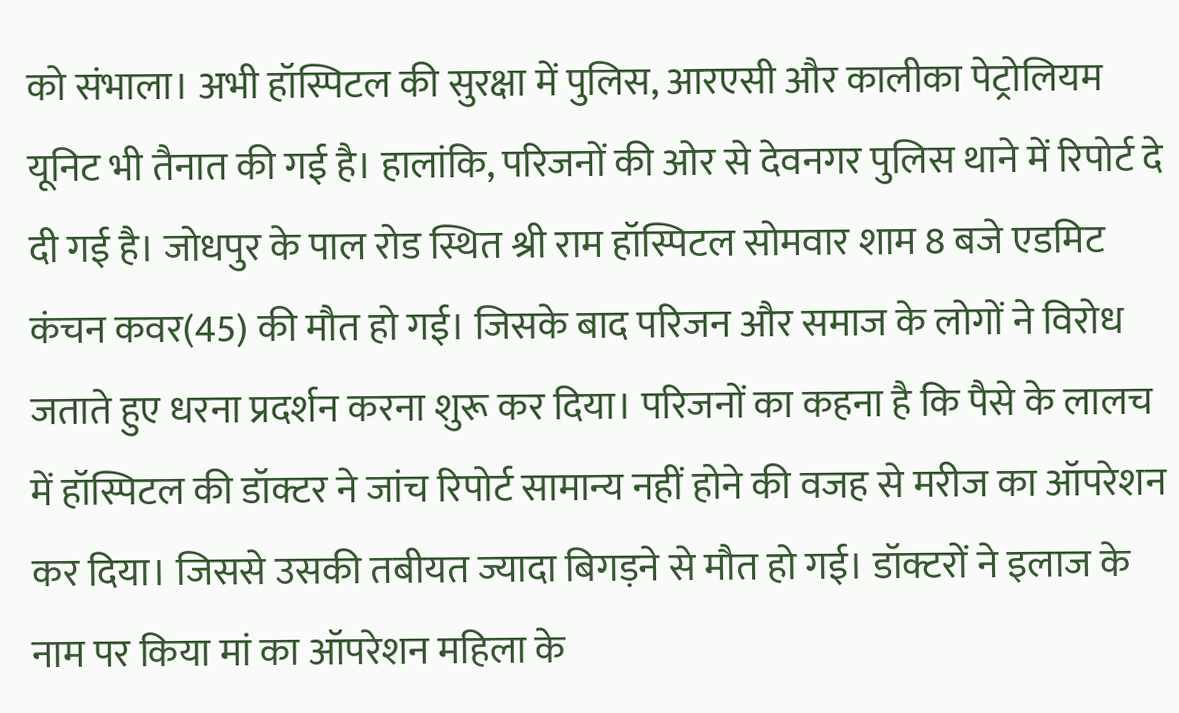को संभाला। अभी हॉस्पिटल की सुरक्षा में पुलिस, आरएसी और कालीका पेट्रोलियम यूनिट भी तैनात की गई है। हालांकि, परिजनों की ओर से देवनगर पुलिस थाने में रिपोर्ट दे दी गई है। जोधपुर के पाल रोड स्थित श्री राम हॉस्पिटल सोमवार शाम 8 बजे एडमिट कंचन कवर(45) की मौत हो गई। जिसके बाद परिजन और समाज के लोगों ने विरोध जताते हुए धरना प्रदर्शन करना शुरू कर दिया। परिजनों का कहना है कि पैसे के लालच में हॉस्पिटल की डॉक्टर ने जांच रिपोर्ट सामान्य नहीं होने की वजह से मरीज का ऑपरेशन कर दिया। जिससे उसकी तबीयत ज्यादा बिगड़ने से मौत हो गई। डॉक्टरों ने इलाज के नाम पर किया मां का ऑपरेशन महिला के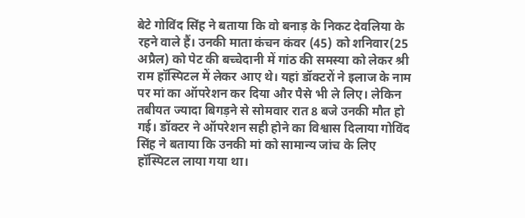बेटे गोविंद सिंह ने बताया कि वो बनाड़ के निकट देवलिया के रहने वाले हैं। उनकी माता कंचन कंवर (45) को शनिवार(25 अप्रैल) को पेट की बच्चेदानी में गांठ की समस्या को लेकर श्री राम हॉस्पिटल में लेकर आए थे। यहां डॉक्टरों ने इलाज के नाम पर मां का ऑपरेशन कर दिया और पैसे भी ले लिए। लेकिन तबीयत ज्यादा बिगड़ने से सोमवार रात 8 बजे उनकी मौत हो गई। डॉक्टर ने ऑपरेशन सही होने का विश्वास दिलाया गोविंद सिंह ने बताया कि उनकी मां को सामान्य जांच के लिए हॉस्पिटल लाया गया था।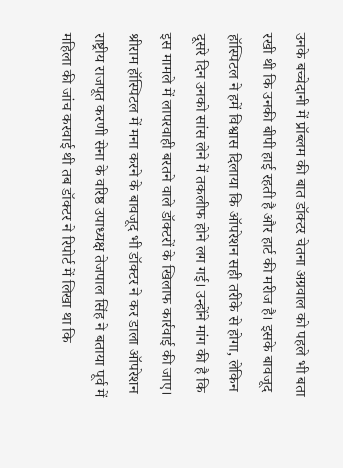उनके बच्चेदानी में प्रॉब्लम की बात डॉक्टर चेतना अग्रवाल को पहले भी बता रखी थी कि उनकी बीपी हाई रहती है और हार्ट की मरीज है। इसके बावजूद हॉस्पिटल ने हमें विश्वास दिलाया कि ऑपरेशन सही तरीके से होगा, लेकिन दूसरे दिन उनको सांस लेने में तकलीफ होने लग गई। उन्होंने मांग की है कि इस मामले में लापरवाही बरतने वाले डॉक्टरों के खिलाफ कार्रवाई की जाए। श्रीराम हॉस्पिटल में मना करने के बावजूद भी डॉक्टर ने कर डाला ऑपरेशन राष्ट्रीय राजपूत करणी सेना के वरिष्ठ उपाध्यक्ष तेजपाल सिंह ने बताया पूर्व में महिला की जांच करवाई थी तब डॉक्टर ने रिपोर्ट में लिखा था कि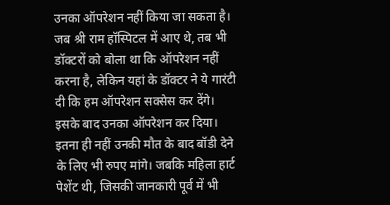उनका ऑपरेशन नहीं किया जा सकता है। जब श्री राम हॉस्पिटल में आए थे, तब भी डॉक्टरों को बोला था कि ऑपरेशन नहीं करना है, लेकिन यहां के डॉक्टर ने ये गारंटी दी कि हम ऑपरेशन सक्सेस कर देंगे। इसके बाद उनका ऑपरेशन कर दिया। इतना ही नहीं उनकी मौत के बाद बॉडी देने के लिए भी रुपए मांगे। जबकि महिला हार्ट पेशेंट थी, जिसकी जानकारी पूर्व में भी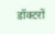डॉक्टरों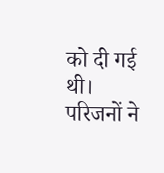को दी गई थी। परिजनों ने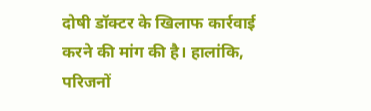दोषी डॉक्टर के खिलाफ कार्रवाई करने की मांग की है। हालांकि, परिजनों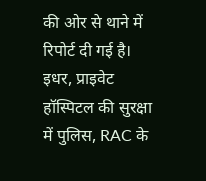की ओर से थाने में रिपोर्ट दी गई है। इधर, प्राइवेट हॉस्पिटल की सुरक्षा में पुलिस, RAC के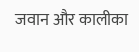जवान और कालीका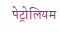पेट्रोलियम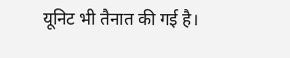यूनिट भी तैनात की गई है।